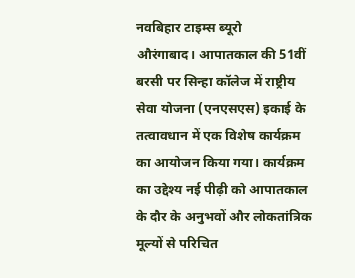नवबिहार टाइम्स ब्यूरो
औरंगाबाद। आपातकाल की 51वीं बरसी पर सिन्हा कॉलेज में राष्ट्रीय सेवा योजना (एनएसएस) इकाई के तत्वावधान में एक विशेष कार्यक्रम का आयोजन किया गया। कार्यक्रम का उद्देश्य नई पीढ़ी को आपातकाल के दौर के अनुभवों और लोकतांत्रिक मूल्यों से परिचित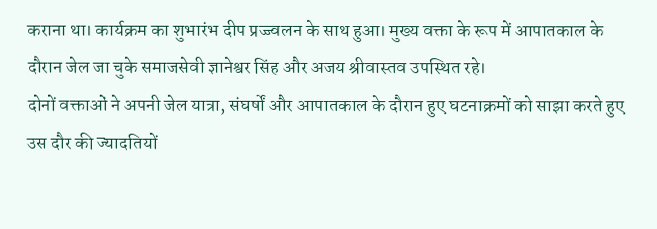कराना था। कार्यक्रम का शुभारंभ दीप प्रज्ज्वलन के साथ हुआ। मुख्य वक्ता के रूप में आपातकाल के दौरान जेल जा चुके समाजसेवी ज्ञानेश्वर सिंह और अजय श्रीवास्तव उपस्थित रहे।
दोनों वक्ताओं ने अपनी जेल यात्रा, संघर्षों और आपातकाल के दौरान हुए घटनाक्रमों को साझा करते हुए उस दौर की ज्यादतियों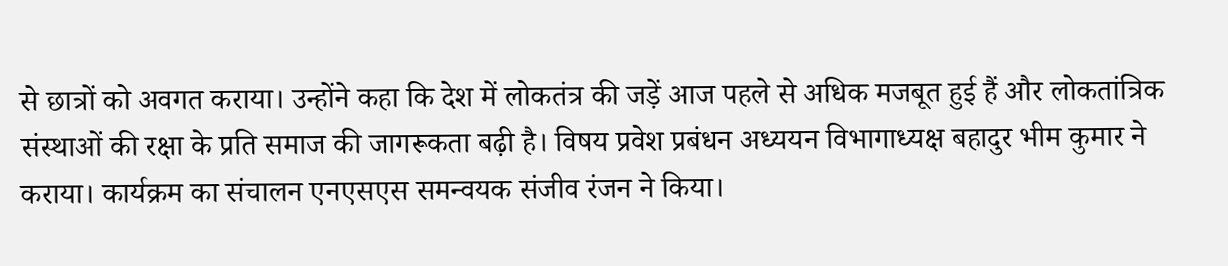से छात्रों को अवगत कराया। उन्होंने कहा कि देश में लोकतंत्र की जड़ें आज पहले से अधिक मजबूत हुई हैं और लोकतांत्रिक संस्थाओं की रक्षा के प्रति समाज की जागरूकता बढ़ी है। विषय प्रवेश प्रबंधन अध्ययन विभागाध्यक्ष बहादुर भीम कुमार ने कराया। कार्यक्रम का संचालन एनएसएस समन्वयक संजीव रंजन ने किया।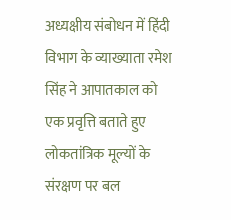अध्यक्षीय संबोधन में हिंदी विभाग के व्याख्याता रमेश सिंह ने आपातकाल को एक प्रवृत्ति बताते हुए लोकतांत्रिक मूल्यों के संरक्षण पर बल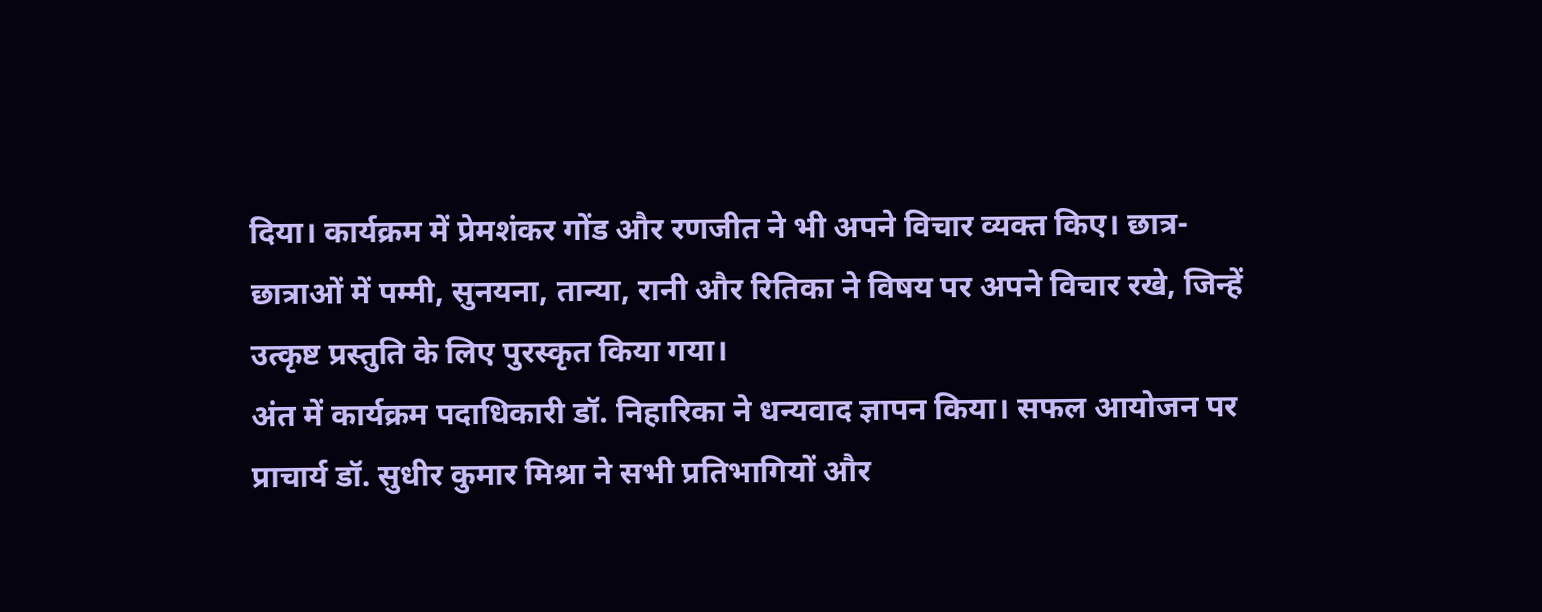दिया। कार्यक्रम में प्रेमशंकर गोंड और रणजीत ने भी अपने विचार व्यक्त किए। छात्र-छात्राओं में पम्मी, सुनयना, तान्या, रानी और रितिका ने विषय पर अपने विचार रखे, जिन्हें उत्कृष्ट प्रस्तुति के लिए पुरस्कृत किया गया।
अंत में कार्यक्रम पदाधिकारी डॉ. निहारिका ने धन्यवाद ज्ञापन किया। सफल आयोजन पर प्राचार्य डॉ. सुधीर कुमार मिश्रा ने सभी प्रतिभागियों और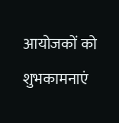आयोजकों को शुभकामनाएं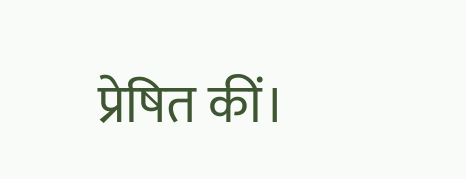प्रेषित कीं।